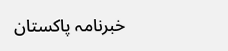خبرنامہ پاکستان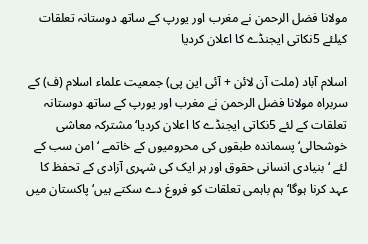مولانا فضل الرحمن نے مغرب اور یورپ کے ساتھ دوستانہ تعلقات کیلئے 5نکاتی ایجنڈے کا اعلان کردیا

اسلام آباد (ملت آن لائن + آئی این پی) جمعیت علماء اسلام (ف) کے سربراہ مولانا فضل الرحمن نے مغرب اور یورپ کے ساتھ دوستانہ تعلقات کے لئے 5نکاتی ایجنڈے کا اعلان کردیا‘ مشترکہ معاشی خوشحالی‘ پسماندہ طبقوں کی محرومیوں کے خاتمے ‘ امن سب کے لئے ‘ بنیادی انسانی حقوق اور ہر ایک کی شہری آزادی کے تحفظ کا عہد کرنا ہوگا‘ہم باہمی تعلقات کو فروغ دے سکتے ہیں‘ پاکستان میں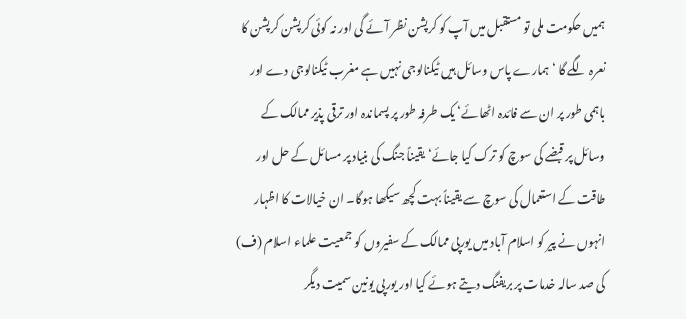ہمیں حکومت ملی تو مستقبل میں آپ کو کرپشن نظر آئے گی اور نہ کوئی کرپشن کرپشن کا نعرہ لگے گا ‘ ہمارے پاس وسائل ہیں ٹیکنالوجی نہیں ہے مغرب ٹیکنالوجی دے اور باہمی طور پر ان سے فائدہ اٹھائے‘ یک طرفہ طور پر پسماندہ اور ترقی پذیر ممالک کے وسائل پر قبضے کی سوچ کو ترک کیا جائے‘ یقیناً جنگ کی بنیاد پر مسائل کے حل اور طاقت کے استعمال کی سوچ سے یقیناً بہت کچھ سیکھا ہوگا۔ ان خیالات کا اظہار انہوں نے پیر کو اسلام آباد میں یورپی ممالک کے سفیروں کو جمعیت علماء اسلام (ف) کی صد سالہ خدمات پر بریفنگ دیتے ہوئے کیا اور یورپی یونین سمیت دیگر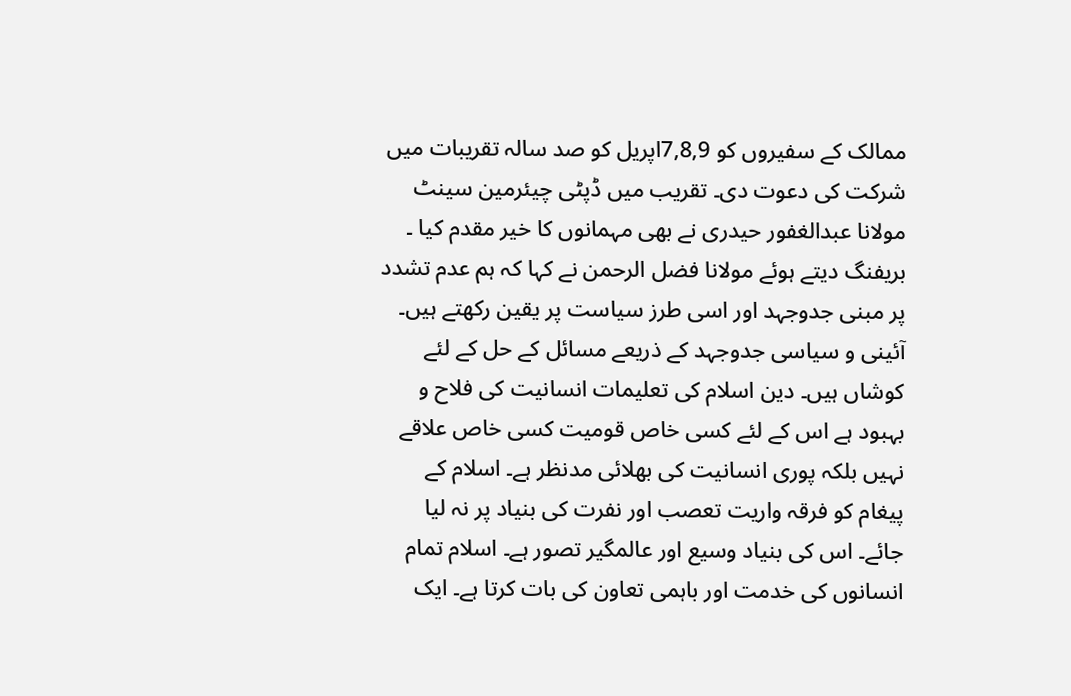ممالک کے سفیروں کو 7,8,9اپریل کو صد سالہ تقریبات میں شرکت کی دعوت دی۔ تقریب میں ڈپٹی چیئرمین سینٹ مولانا عبدالغفور حیدری نے بھی مہمانوں کا خیر مقدم کیا ۔ بریفنگ دیتے ہوئے مولانا فضل الرحمن نے کہا کہ ہم عدم تشدد پر مبنی جدوجہد اور اسی طرز سیاست پر یقین رکھتے ہیں۔ آئینی و سیاسی جدوجہد کے ذریعے مسائل کے حل کے لئے کوشاں ہیں۔ دین اسلام کی تعلیمات انسانیت کی فلاح و بہبود ہے اس کے لئے کسی خاص قومیت کسی خاص علاقے نہیں بلکہ پوری انسانیت کی بھلائی مدنظر ہے۔ اسلام کے پیغام کو فرقہ واریت تعصب اور نفرت کی بنیاد پر نہ لیا جائے۔ اس کی بنیاد وسیع اور عالمگیر تصور ہے۔ اسلام تمام انسانوں کی خدمت اور باہمی تعاون کی بات کرتا ہے۔ ایک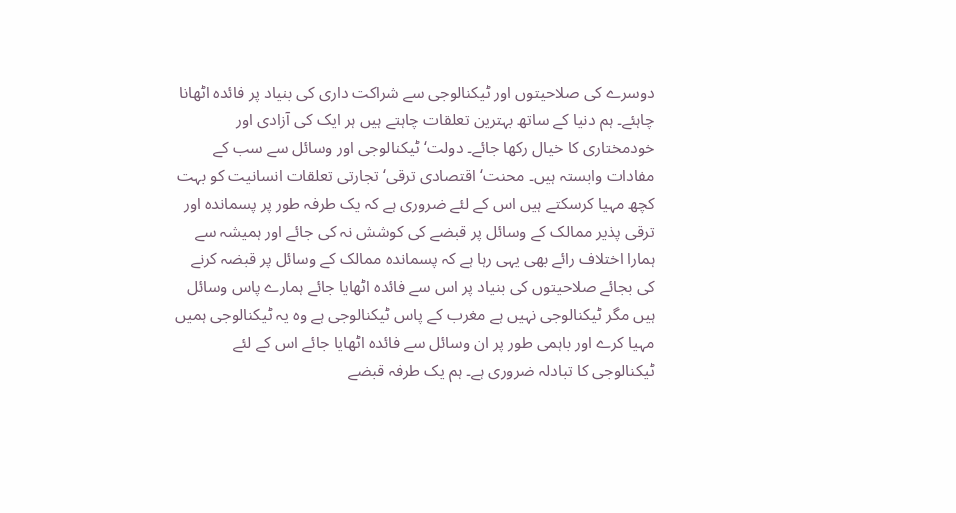دوسرے کی صلاحیتوں اور ٹیکنالوجی سے شراکت داری کی بنیاد پر فائدہ اٹھانا چاہئے۔ ہم دنیا کے ساتھ بہترین تعلقات چاہتے ہیں ہر ایک کی آزادی اور خودمختاری کا خیال رکھا جائے۔ دولت‘ ٹیکنالوجی اور وسائل سے سب کے مفادات وابستہ ہیں۔ محنت‘ اقتصادی ترقی‘ تجارتی تعلقات انسانیت کو بہت کچھ مہیا کرسکتے ہیں اس کے لئے ضروری ہے کہ یک طرفہ طور پر پسماندہ اور ترقی پذیر ممالک کے وسائل پر قبضے کی کوشش نہ کی جائے اور ہمیشہ سے ہمارا اختلاف رائے بھی یہی رہا ہے کہ پسماندہ ممالک کے وسائل پر قبضہ کرنے کی بجائے صلاحیتوں کی بنیاد پر اس سے فائدہ اٹھایا جائے ہمارے پاس وسائل ہیں مگر ٹیکنالوجی نہیں ہے مغرب کے پاس ٹیکنالوجی ہے وہ یہ ٹیکنالوجی ہمیں مہیا کرے اور باہمی طور پر ان وسائل سے فائدہ اٹھایا جائے اس کے لئے ٹیکنالوجی کا تبادلہ ضروری ہے۔ ہم یک طرفہ قبضے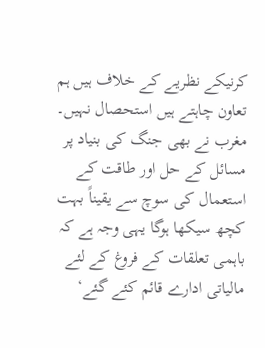کرنیکے نظریے کے خلاف ہیں ہم تعاون چاہتے ہیں استحصال نہیں۔ مغرب نے بھی جنگ کی بنیاد پر مسائل کے حل اور طاقت کے استعمال کی سوچ سے یقیناً بہت کچھ سیکھا ہوگا یہی وجہ ہے کہ باہمی تعلقات کے فروغ کے لئے مالیاتی ادارے قائم کئے گئے‘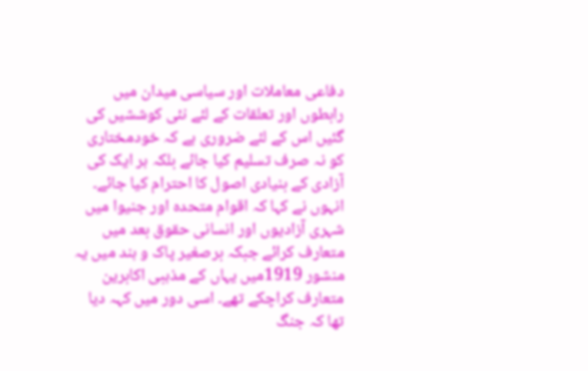دفاعی معاملات اور سیاسی میدان میں رابطوں اور تعلقات کے لئے نئی کوششیں کی گئیں اس کے لئے ضروری ہے کہ خودمختاری کو نہ صرف تسلیم کیا جائے بلکہ ہر ایک کی آزادی کے بنیادی اصول کا احترام کیا جائے۔ انہوں نے کہا کہ اقوام متحدہ اور جنیوا میں شہری آزادیوں اور انسانی حقوق بعد میں متعارف کرائے جبکہ برصغیر پاک و ہند میں یہ منشور 1919میں یہاں کے مذہبی اکابرین متعارف کراچکے تھے۔ اسی دور میں کہہ دیا تھا کہ جنگ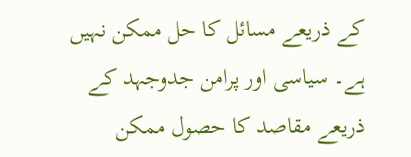کے ذریعے مسائل کا حل ممکن نہیں ہے۔ سیاسی اور پرامن جدوجہد کے ذریعے مقاصد کا حصول ممکن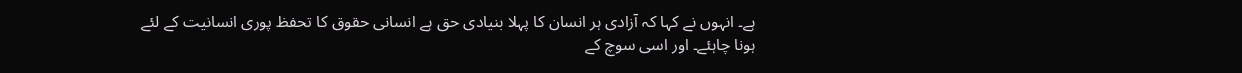ہے۔ انہوں نے کہا کہ آزادی ہر انسان کا پہلا بنیادی حق ہے انسانی حقوق کا تحفظ پوری انسانیت کے لئے ہونا چاہئے۔ اور اسی سوچ کے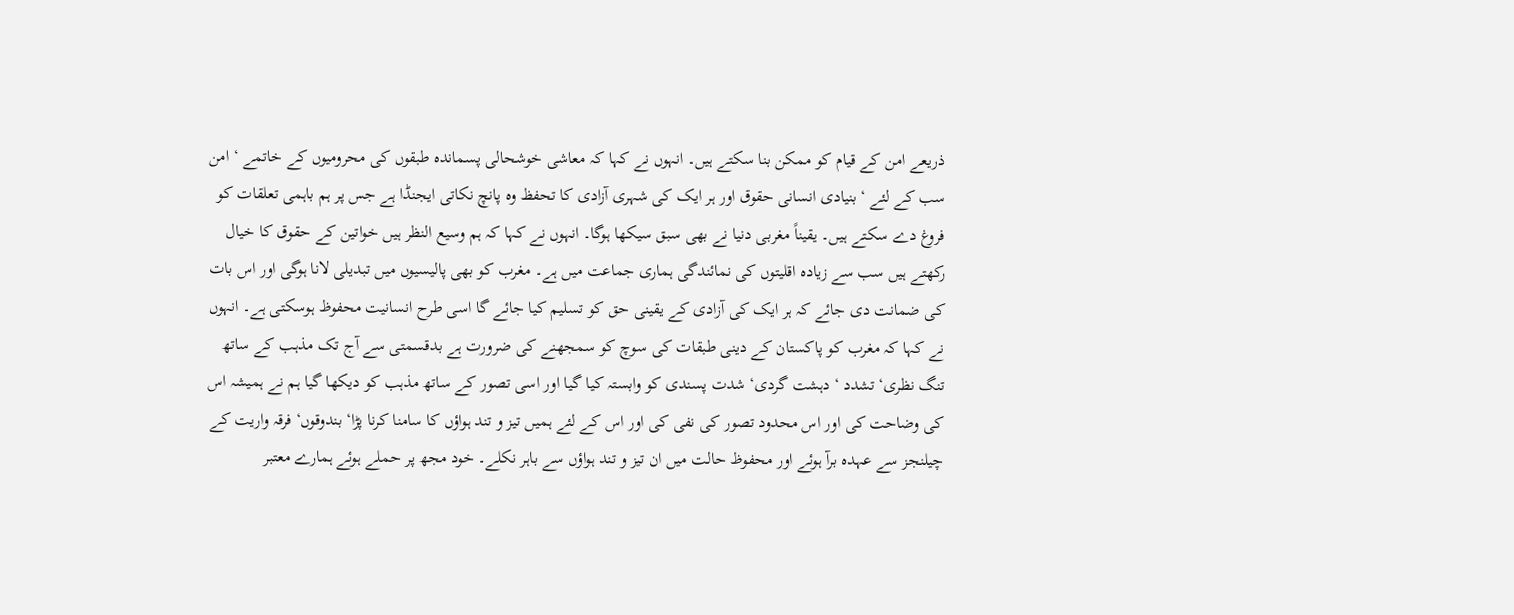ذریعے امن کے قیام کو ممکن بنا سکتے ہیں۔ انہوں نے کہا کہ معاشی خوشحالی پسماندہ طبقوں کی محرومیوں کے خاتمے ‘ امن سب کے لئے ‘ بنیادی انسانی حقوق اور ہر ایک کی شہری آزادی کا تحفظ وہ پانچ نکاتی ایجنڈا ہے جس پر ہم باہمی تعلقات کو فروغ دے سکتے ہیں۔ یقیناً مغربی دنیا نے بھی سبق سیکھا ہوگا۔ انہوں نے کہا کہ ہم وسیع النظر ہیں خواتین کے حقوق کا خیال رکھتے ہیں سب سے زیادہ اقلیتوں کی نمائندگی ہماری جماعت میں ہے۔ مغرب کو بھی پالیسیوں میں تبدیلی لانا ہوگی اور اس بات کی ضمانت دی جائے کہ ہر ایک کی آزادی کے یقینی حق کو تسلیم کیا جائے گا اسی طرح انسانیت محفوظ ہوسکتی ہے۔ انہوں نے کہا کہ مغرب کو پاکستان کے دینی طبقات کی سوچ کو سمجھنے کی ضرورت ہے بدقسمتی سے آج تک مذہب کے ساتھ تنگ نظری‘ تشدد ‘ دہشت گردی‘ شدت پسندی کو وابستہ کیا گیا اور اسی تصور کے ساتھ مذہب کو دیکھا گیا ہم نے ہمیشہ اس کی وضاحت کی اور اس محدود تصور کی نفی کی اور اس کے لئے ہمیں تیز و تند ہواؤں کا سامنا کرنا پڑا‘ بندوقوں‘ فرقہ واریت کے چیلنجز سے عہدہ برآ ہوئے اور محفوظ حالت میں ان تیز و تند ہواؤں سے باہر نکلے۔ خود مجھ پر حملے ہوئے ہمارے معتبر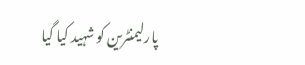پارلیمنٹرین کو شہید کیا گیا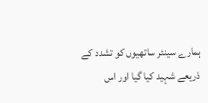ہمارے سینئر ساتھیوں کو تشدد کے ذریعے شہید کیا گیا اور اس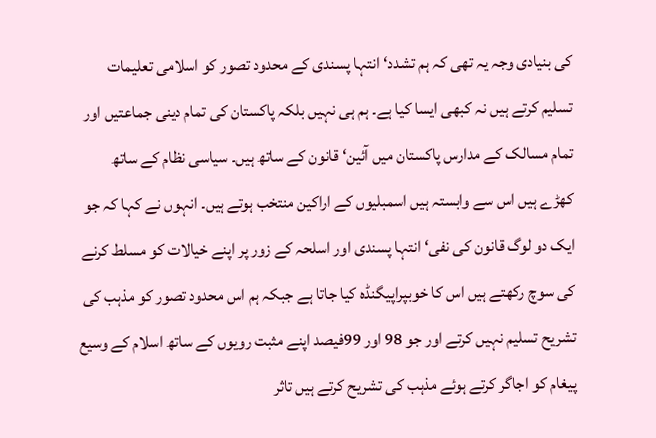کی بنیادی وجہ یہ تھی کہ ہم تشدد‘ انتہا پسندی کے محدود تصور کو اسلامی تعلیمات تسلیم کرتے ہیں نہ کبھی ایسا کیا ہے۔ ہم ہی نہیں بلکہ پاکستان کی تمام دینی جماعتیں اور تمام مسالک کے مدارس پاکستان میں آئین‘ قانون کے ساتھ ہیں۔ سیاسی نظام کے ساتھ کھڑے ہیں اس سے وابستہ ہیں اسمبلیوں کے اراکین منتخب ہوتے ہیں۔ انہوں نے کہا کہ جو ایک دو لوگ قانون کی نفی‘ انتہا پسندی اور اسلحہ کے زور پر اپنے خیالات کو مسلط کرنے کی سوچ رکھتے ہیں اس کا خوبپراپیگنڈہ کیا جاتا ہے جبکہ ہم اس محدود تصور کو مذہب کی تشریح تسلیم نہیں کرتے اور جو 98 اور 99فیصد اپنے مثبت رویوں کے ساتھ اسلام کے وسیع پیغام کو اجاگر کرتے ہوئے مذہب کی تشریح کرتے ہیں تاثر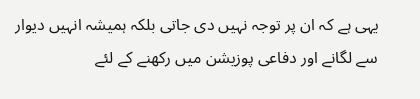یہی ہے کہ ان پر توجہ نہیں دی جاتی بلکہ ہمیشہ انہیں دیوار سے لگانے اور دفاعی پوزیشن میں رکھنے کے لئے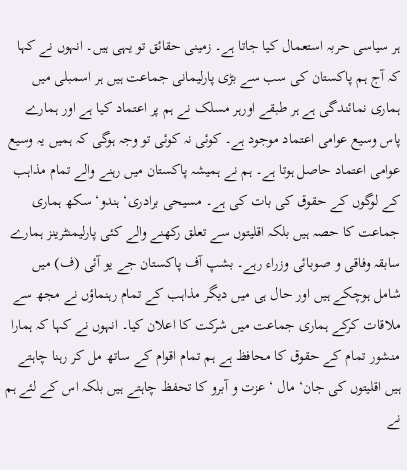ہر سیاسی حربہ استعمال کیا جاتا ہے۔ زمینی حقائق تو یہی ہیں۔ انہوں نے کہا کہ آج ہم پاکستان کی سب سے بڑی پارلیمانی جماعت ہیں ہر اسمبلی میں ہماری نمائندگی ہے ہر طبقے اورہر مسلک نے ہم پر اعتماد کیا ہے اور ہمارے پاس وسیع عوامی اعتماد موجود ہے۔ کوئی نہ کوئی تو وجہ ہوگی کہ ہمیں یہ وسیع عوامی اعتماد حاصل ہوتا ہے۔ ہم نے ہمیشہ پاکستان میں رہنے والے تمام مذاہب کے لوگوں کے حقوق کی بات کی ہے۔ مسیحی برادری‘ ہندو‘ سکھ ہماری جماعت کا حصہ ہیں بلکہ اقلیتوں سے تعلق رکھنے والے کئی پارلیمنٹرینز ہمارے سابقہ وفاقی و صوبائی وزراء رہے۔ بشپ آف پاکستان جے یو آئی (ف) میں شامل ہوچکے ہیں اور حال ہی میں دیگر مذاہب کے تمام رہنماؤں نے مجھ سے ملاقات کرکے ہماری جماعت میں شرکت کا اعلان کیا۔ انہوں نے کہا کہ ہمارا منشور تمام کے حقوق کا محافظ ہے ہم تمام اقوام کے ساتھ مل کر رہنا چاہتے ہیں اقلیتوں کی جان‘ مال ‘ عزت و آبرو کا تحفظ چاہتے ہیں بلکہ اس کے لئے ہم نے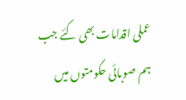عملی اقدامات بھی کئے جب ہم صوبائی حکومتوں میں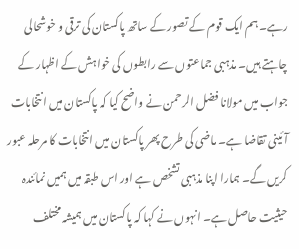رہے۔ ہم ایک قوم کے تصور کے ساتھ پاکستان کی ترقی و خوشحالی چاہتے ہیں۔ مذہبی جماعتوں سے رابطوں کی خواہش کے اظہار کے جواب میں مولانا فضل الرحمن نے واضح کیا کہ پاکستان میں انتخابات آئینی تقاضا ہے۔ ماضی کی طرح پھر پاکستان میں انتخابات کا مرحلہ عبور کریں گے۔ ہمارا اپنا مذہبی تشخص ہے اور اس طبقہ میں ہمیں نمائندہ حیثیت حاصل ہے۔ انہوں نے کہا کہ پاکستان میں ہمیشہ مختلف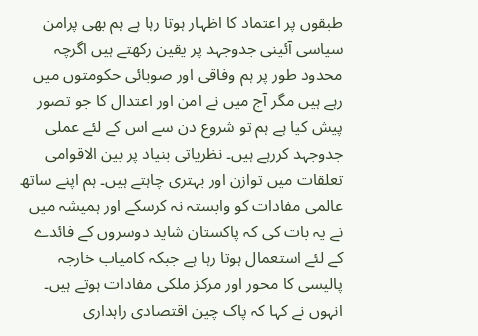طبقوں پر اعتماد کا اظہار ہوتا رہا ہے ہم بھی پرامن سیاسی آئینی جدوجہد پر یقین رکھتے ہیں اگرچہ محدود طور پر ہم وفاقی اور صوبائی حکومتوں میں رہے ہیں مگر آج میں نے امن اور اعتدال کا جو تصور پیش کیا ہے ہم تو شروع دن سے اس کے لئے عملی جدوجہد کررہے ہیں۔ نظریاتی بنیاد پر بین الاقوامی تعلقات میں توازن اور بہتری چاہتے ہیں۔ ہم اپنے ساتھ عالمی مفادات کو وابستہ نہ کرسکے اور ہمیشہ میں نے یہ بات کی کہ پاکستان شاید دوسروں کے فائدے کے لئے استعمال ہوتا رہا ہے جبکہ کامیاب خارجہ پالیسی کا محور اور مرکز ملکی مفادات ہوتے ہیں۔ انہوں نے کہا کہ پاک چین اقتصادی راہداری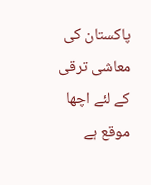پاکستان کی معاشی ترقی کے لئے اچھا موقع ہے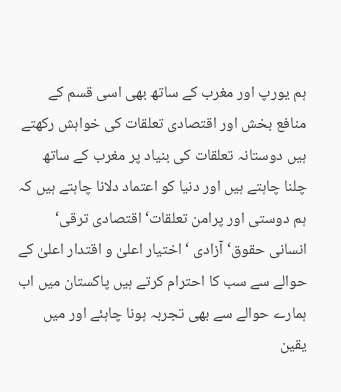ہم یورپ اور مغرب کے ساتھ بھی اسی قسم کے منافع بخش اور اقتصادی تعلقات کی خواہش رکھتے ہیں دوستانہ تعلقات کی بنیاد پر مغرب کے ساتھ چلنا چاہتے ہیں اور دنیا کو اعتماد دلانا چاہتے ہیں کہ ہم دوستی اور پرامن تعلقات‘ اقتصادی ترقی‘ انسانی حقوق‘ آزادی ‘ اختیار اعلیٰ و اقتدار اعلیٰ کے حوالے سے سب کا احترام کرتے ہیں پاکستان میں اب ہمارے حوالے سے بھی تجربہ ہونا چاہئے اور میں یقین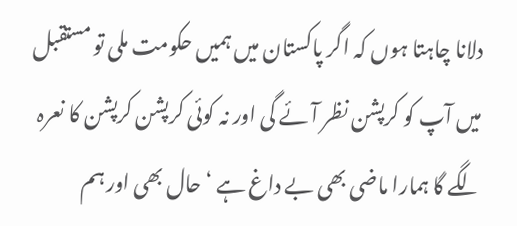دلانا چاہتا ہوں کہ اگر پاکستان میں ہمیں حکومت ملی تو مستقبل میں آپ کو کرپشن نظر آئے گی اور نہ کوئی کرپشن کرپشن کا نعرہ لگے گا ہمارا ماضی بھی بے داغ ہے ‘ حال بھی اور ہم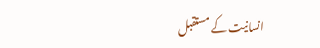انسانیت کے مستقبل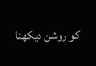کو روشن دیکھنا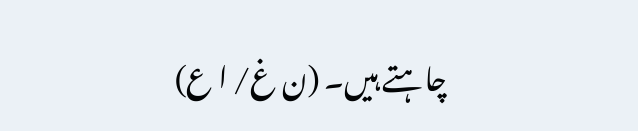چاہتے ہیں۔ (ن غ/ ا ع)